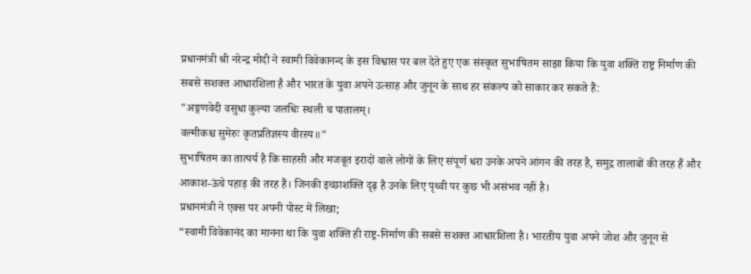प्रधानमंत्री श्री नरेन्द्र मोदी ने स्वामी विवेकानन्द के इस विश्वास पर बल देते हुए एक संस्कृत सुभाषितम साझा किया कि युवा शक्ति राष्ट्र निर्माण की सबसे सशक्त आधारशिला है और भारत के युवा अपने उत्साह और जुनून के साथ हर संकल्प को साकार कर सकते हैं:
"अङ्गणवेदी वसुधा कुल्या जलधिः स्थली च पातालम्।
वल्मीकश्च सुमेरुः कृतप्रतिज्ञस्य वीरस्य॥"
सुभाषितम का तात्पर्य है कि साहसी और मजबूत इरादों वाले लोगों के लिए संपूर्ण धरा उनके अपने आंगन की तरह है, समुद्र तालाबों की तरह हैं और आकाश-ऊंचे पहाड़ की तरह हैं। जिनकी इच्छाशक्ति दृढ़ है उनके लिए पृथ्वी पर कुछ भी असंभव नहीं है।
प्रधानमंत्री ने एक्स पर अपनी पोस्ट में लिखा;
“स्वामी विवेकानंद का मानना था कि युवा शक्ति ही राष्ट्र-निर्माण की सबसे सशक्त आधारशिला है। भारतीय युवा अपने जोश और जुनून से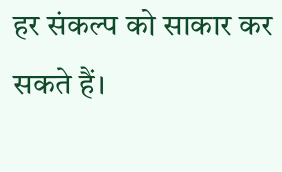हर संकल्प को साकार कर सकते हैं।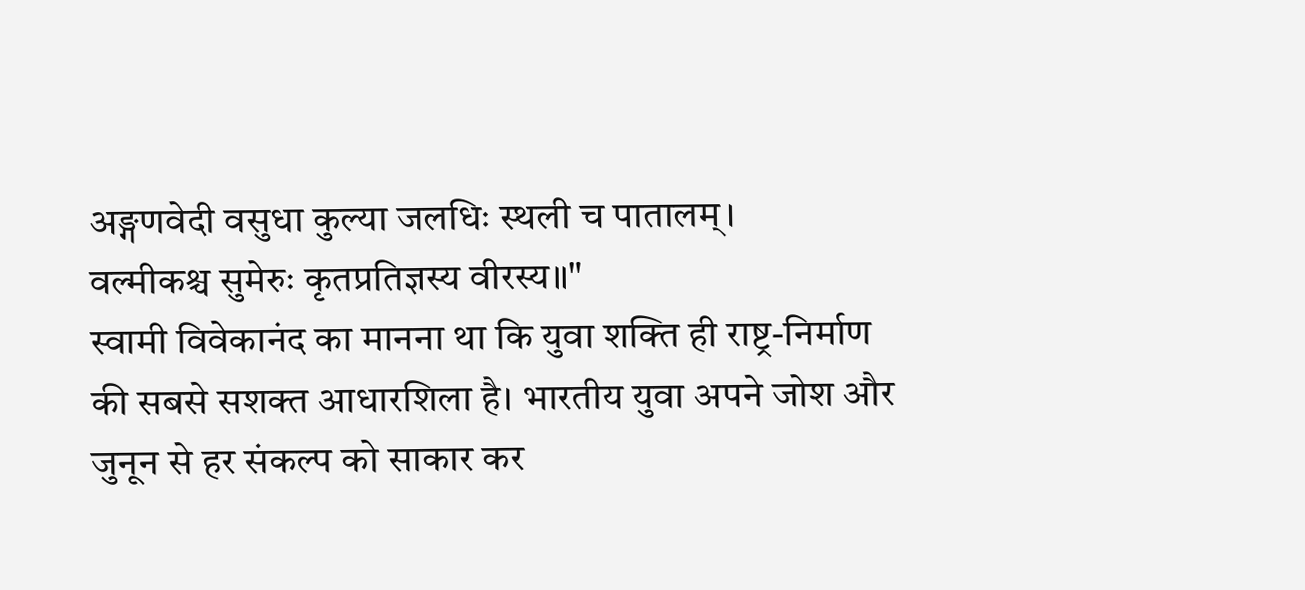अङ्गणवेदी वसुधा कुल्या जलधिः स्थली च पातालम्।
वल्मीकश्च सुमेरुः कृतप्रतिज्ञस्य वीरस्य॥"
स्वामी विवेकानंद का मानना था कि युवा शक्ति ही राष्ट्र-निर्माण की सबसे सशक्त आधारशिला है। भारतीय युवा अपने जोश और जुनून से हर संकल्प को साकार कर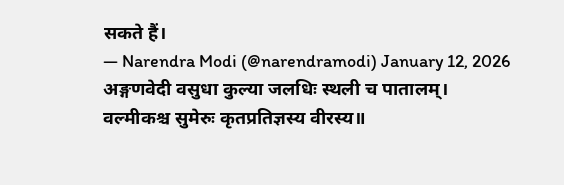सकते हैं।
— Narendra Modi (@narendramodi) January 12, 2026
अङ्गणवेदी वसुधा कुल्या जलधिः स्थली च पातालम्।
वल्मीकश्च सुमेरुः कृतप्रतिज्ञस्य वीरस्य॥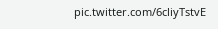pic.twitter.com/6cliyTstvE